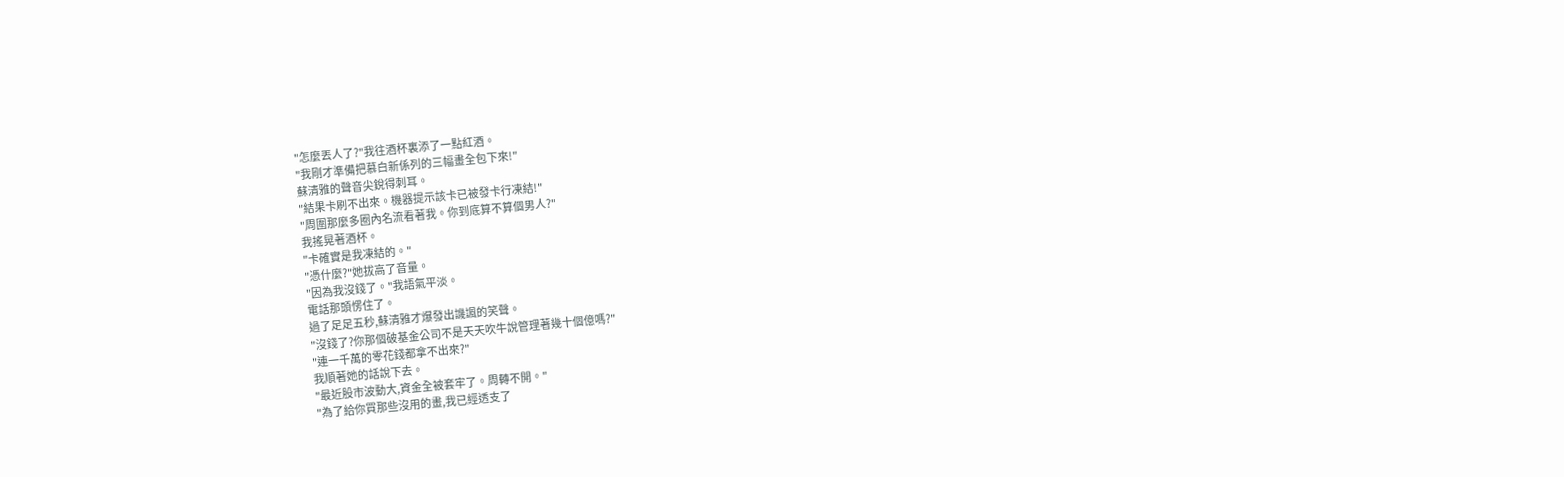"怎麼丟人了?"我往酒杯裏添了一點紅酒。
"我剛才準備把慕白新係列的三幅畫全包下來!"
蘇清雅的聲音尖銳得刺耳。
"結果卡刷不出來。機器提示該卡已被發卡行凍結!"
"周圍那麼多圈內名流看著我。你到底算不算個男人?"
我搖晃著酒杯。
"卡確實是我凍結的。"
"憑什麼?"她拔高了音量。
"因為我沒錢了。"我語氣平淡。
電話那頭愣住了。
過了足足五秒,蘇清雅才爆發出譏諷的笑聲。
"沒錢了?你那個破基金公司不是天天吹牛說管理著幾十個億嗎?"
"連一千萬的零花錢都拿不出來?"
我順著她的話說下去。
"最近股市波動大,資金全被套牢了。周轉不開。"
"為了給你買那些沒用的畫,我已經透支了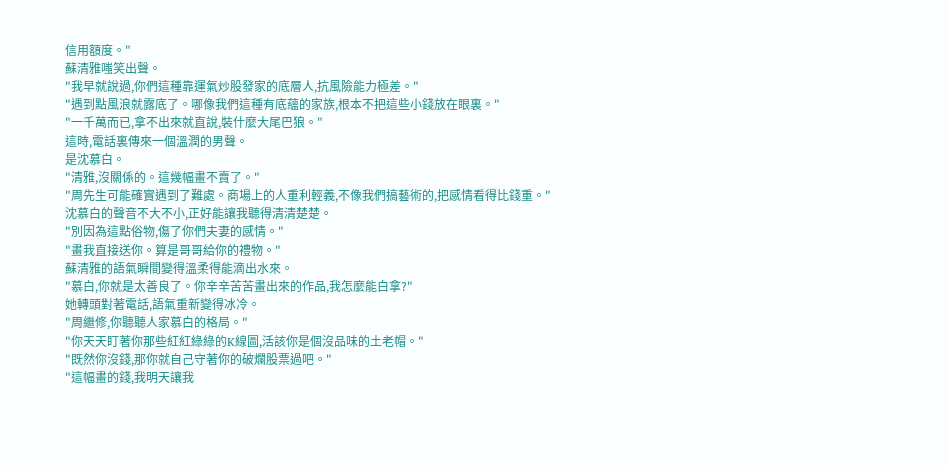信用額度。"
蘇清雅嗤笑出聲。
"我早就說過,你們這種靠運氣炒股發家的底層人,抗風險能力極差。"
"遇到點風浪就露底了。哪像我們這種有底蘊的家族,根本不把這些小錢放在眼裏。"
"一千萬而已,拿不出來就直說,裝什麼大尾巴狼。"
這時,電話裏傳來一個溫潤的男聲。
是沈慕白。
"清雅,沒關係的。這幾幅畫不賣了。"
"周先生可能確實遇到了難處。商場上的人重利輕義,不像我們搞藝術的,把感情看得比錢重。"
沈慕白的聲音不大不小,正好能讓我聽得清清楚楚。
"別因為這點俗物,傷了你們夫妻的感情。"
"畫我直接送你。算是哥哥給你的禮物。"
蘇清雅的語氣瞬間變得溫柔得能滴出水來。
"慕白,你就是太善良了。你辛辛苦苦畫出來的作品,我怎麼能白拿?"
她轉頭對著電話,語氣重新變得冰冷。
"周繼修,你聽聽人家慕白的格局。"
"你天天盯著你那些紅紅綠綠的K線圖,活該你是個沒品味的土老帽。"
"既然你沒錢,那你就自己守著你的破爛股票過吧。"
"這幅畫的錢,我明天讓我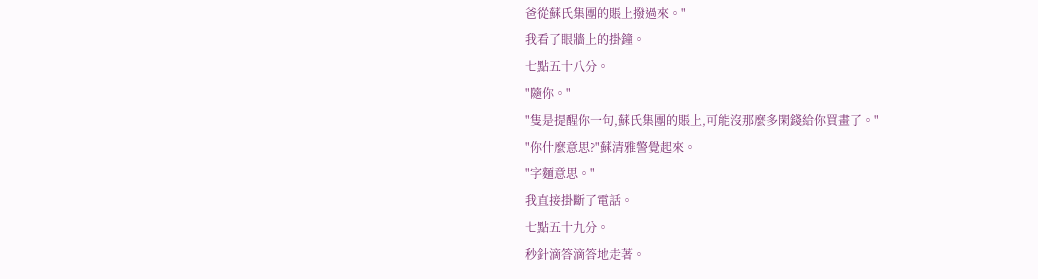爸從蘇氏集團的賬上撥過來。"
我看了眼牆上的掛鐘。
七點五十八分。
"隨你。"
"隻是提醒你一句,蘇氏集團的賬上,可能沒那麼多閑錢給你買畫了。"
"你什麼意思?"蘇清雅警覺起來。
"字麵意思。"
我直接掛斷了電話。
七點五十九分。
秒針滴答滴答地走著。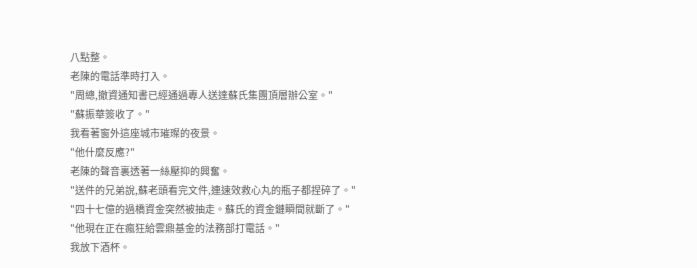八點整。
老陳的電話準時打入。
"周總,撤資通知書已經通過專人送達蘇氏集團頂層辦公室。"
"蘇振華簽收了。"
我看著窗外這座城市璀璨的夜景。
"他什麼反應?"
老陳的聲音裏透著一絲壓抑的興奮。
"送件的兄弟說,蘇老頭看完文件,連速效救心丸的瓶子都捏碎了。"
"四十七億的過橋資金突然被抽走。蘇氏的資金鏈瞬間就斷了。"
"他現在正在瘋狂給雲鼎基金的法務部打電話。"
我放下酒杯。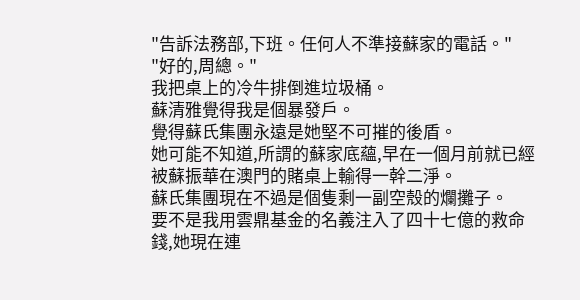"告訴法務部,下班。任何人不準接蘇家的電話。"
"好的,周總。"
我把桌上的冷牛排倒進垃圾桶。
蘇清雅覺得我是個暴發戶。
覺得蘇氏集團永遠是她堅不可摧的後盾。
她可能不知道,所謂的蘇家底蘊,早在一個月前就已經被蘇振華在澳門的賭桌上輸得一幹二淨。
蘇氏集團現在不過是個隻剩一副空殼的爛攤子。
要不是我用雲鼎基金的名義注入了四十七億的救命錢,她現在連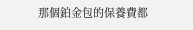那個鉑金包的保養費都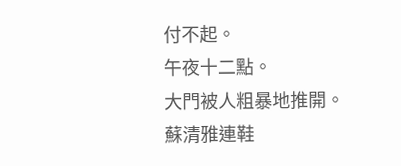付不起。
午夜十二點。
大門被人粗暴地推開。
蘇清雅連鞋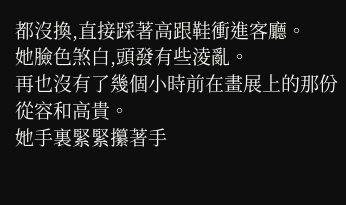都沒換,直接踩著高跟鞋衝進客廳。
她臉色煞白,頭發有些淩亂。
再也沒有了幾個小時前在畫展上的那份從容和高貴。
她手裏緊緊攥著手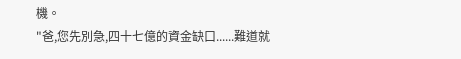機。
"爸,您先別急,四十七億的資金缺口......難道就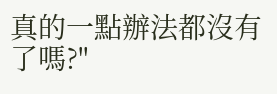真的一點辦法都沒有了嗎?"